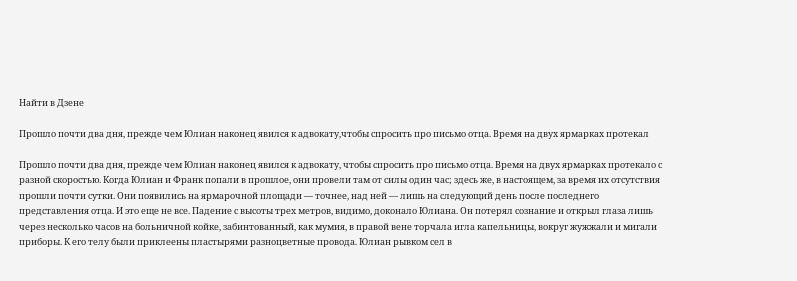Найти в Дзене

Прошло почти два дня, прежде чем Юлиан наконец явился к адвокату,чтобы спросить про письмо отца. Время на двух ярмарках протекал

Прошло почти два дня, прежде чем Юлиан наконец явился к адвокату, чтобы спросить про письмо отца. Время на двух ярмарках протекало с разной скоростью. Когда Юлиан и Франк попали в прошлое, они провели там от силы один час; здесь же, в настоящем, за время их отсутствия прошли почти сутки. Они появились на ярмарочной площади — точнее, над ней — лишь на следующий день после последнего представления отца. И это еще не все. Падение с высоты трех метров, видимо, доконало Юлиана. Он потерял сознание и открыл глаза лишь через несколько часов на больничной койке, забинтованный, как мумия, в правой вене торчала игла капельницы, вокруг жужжали и мигали приборы. К его телу были приклеены пластырями разноцветные провода. Юлиан рывком сел в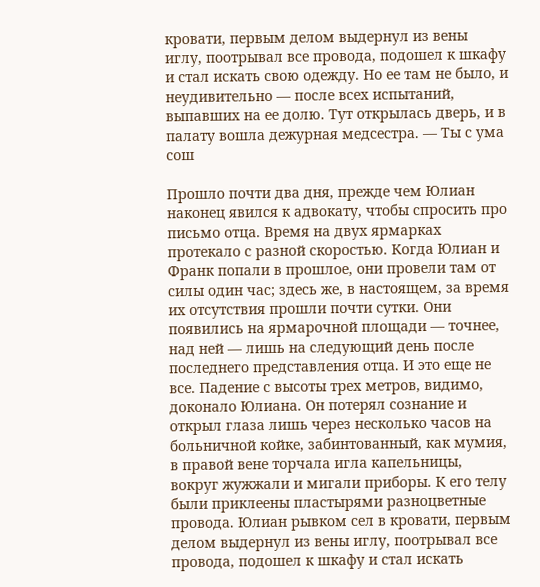кровати, первым делом выдернул из вены иглу, поотрывал все провода, подошел к шкафу и стал искать свою одежду. Но ее там не было, и неудивительно — после всех испытаний, выпавших на ее долю. Тут открылась дверь, и в палату вошла дежурная медсестра. — Ты с ума сош

Прошло почти два дня, прежде чем Юлиан наконец явился к адвокату, чтобы спросить про письмо отца. Время на двух ярмарках протекало с разной скоростью. Когда Юлиан и Франк попали в прошлое, они провели там от силы один час; здесь же, в настоящем, за время их отсутствия прошли почти сутки. Они появились на ярмарочной площади — точнее, над ней — лишь на следующий день после последнего представления отца. И это еще не все. Падение с высоты трех метров, видимо, доконало Юлиана. Он потерял сознание и открыл глаза лишь через несколько часов на больничной койке, забинтованный, как мумия, в правой вене торчала игла капельницы, вокруг жужжали и мигали приборы. К его телу были приклеены пластырями разноцветные провода. Юлиан рывком сел в кровати, первым делом выдернул из вены иглу, поотрывал все провода, подошел к шкафу и стал искать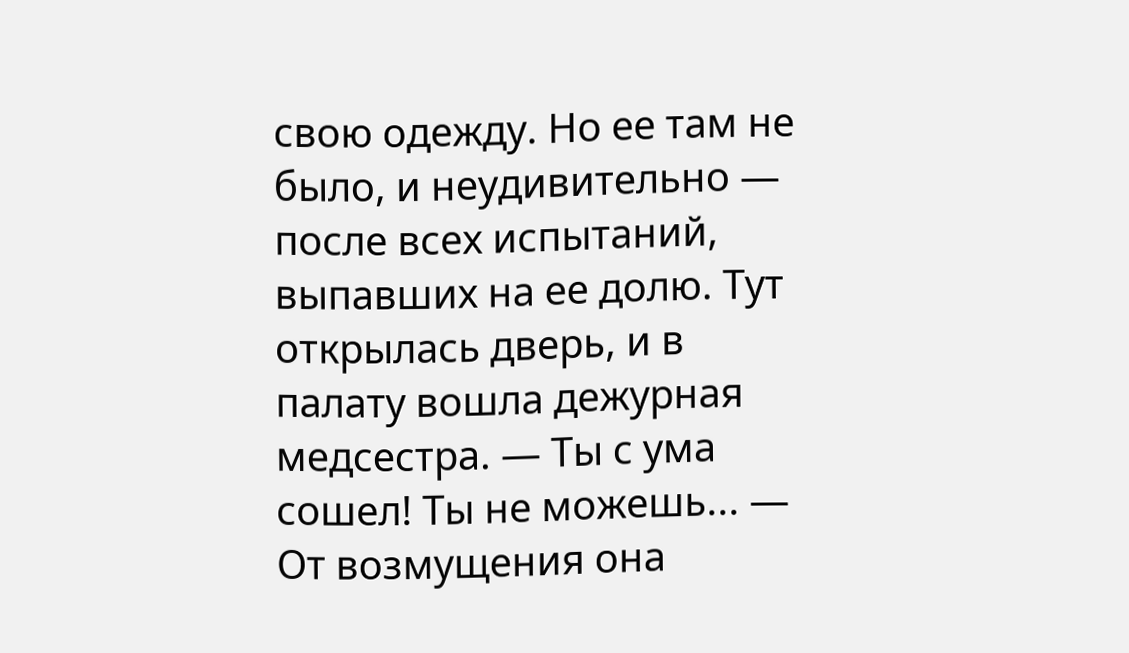свою одежду. Но ее там не было, и неудивительно — после всех испытаний, выпавших на ее долю. Тут открылась дверь, и в палату вошла дежурная медсестра. — Ты с ума сошел! Ты не можешь... — От возмущения она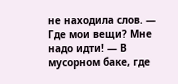не находила слов. — Где мои вещи? Мне надо идти! — В мусорном баке, где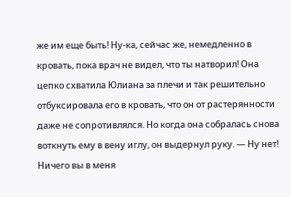же им еще быть! Ну-ка, сейчас же, немедленно в кровать, пока врач не видел, что ты натворил! Она цепко схватила Юлиана за плечи и так решительно отбуксировала его в кровать, что он от растерянности даже не сопротивлялся. Но когда она собралась снова воткнуть ему в вену иглу, он выдернул руку. — Ну нет! Ничего вы в меня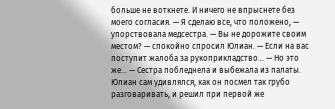больше не воткнете. И ничего не впрыснете без моего согласия. — Я сделаю все, что положено, — упорствовала медсестра. — Вы не дорожите своим местом? — спокойно спросил Юлиан. — Если на вас поступит жалоба за рукоприкладство... — Но это же... — Сестра побледнела и выбежала из палаты. Юлиан сам удивлялся, как он посмел так грубо разговаривать, и решил при первой же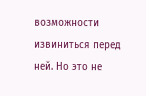возможности извиниться перед ней. Но это не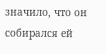значило, что он собирался ей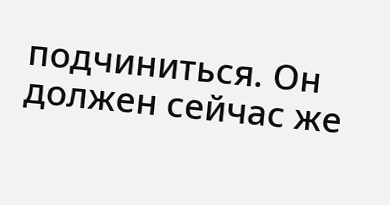подчиниться. Он должен сейчас же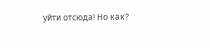уйти отсюда! Но как?